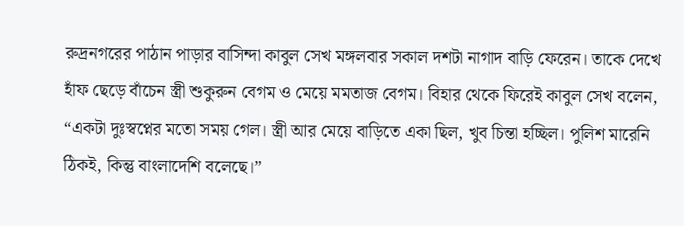রুদ্রনগরের পাঠান পাড়ার বাসিন্দা কাবুল সেখ মঙ্গলবার সকাল দশটা নাগাদ বাড়ি ফেরেন। তাকে দেখে হাঁফ ছেড়ে বাঁচেন স্ত্রী শুকুরুন বেগম ও মেয়ে মমতাজ বেগম। বিহার থেকে ফিরেই কাবুল সেখ বলেন, “একটা দুঃস্বপ্নের মতো সময় গেল। স্ত্রী আর মেয়ে বাড়িতে একা ছিল, খুব চিন্তা হচ্ছিল। পুলিশ মারেনি ঠিকই, কিন্তু বাংলাদেশি বলেছে।”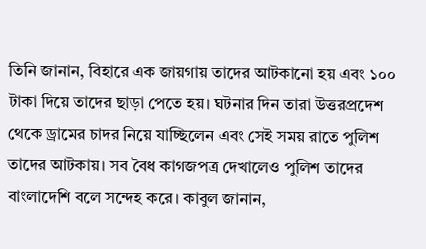তিনি জানান, বিহারে এক জায়গায় তাদের আটকানো হয় এবং ১০০ টাকা দিয়ে তাদের ছাড়া পেতে হয়। ঘটনার দিন তারা উত্তরপ্রদেশ থেকে ড্রামের চাদর নিয়ে যাচ্ছিলেন এবং সেই সময় রাতে পুলিশ তাদের আটকায়। সব বৈধ কাগজপত্র দেখালেও পুলিশ তাদের বাংলাদেশি বলে সন্দেহ করে। কাবুল জানান,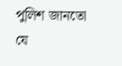পুলিশ জানতো যে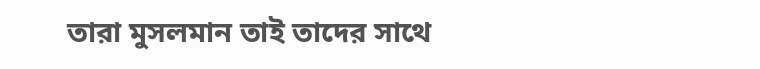তারা মুসলমান তাই তাদের সাথে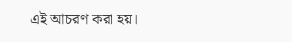এই আচরণ করা হয়।